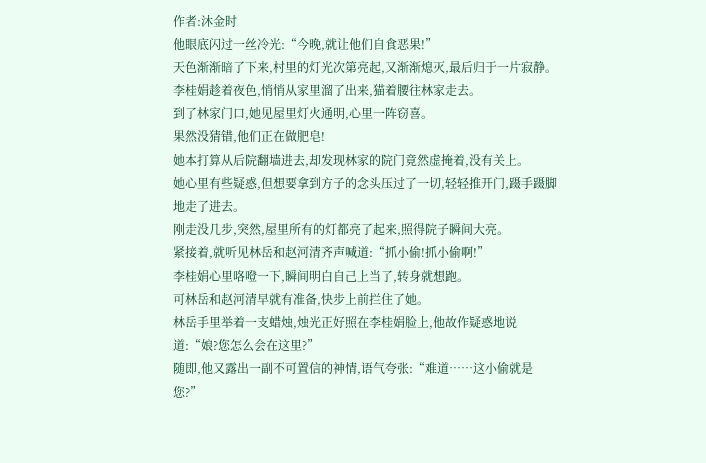作者:沐金时
他眼底闪过一丝冷光:“今晚,就让他们自食恶果!”
天色渐渐暗了下来,村里的灯光次第亮起,又渐渐熄灭,最后归于一片寂静。
李桂娟趁着夜色,悄悄从家里溜了出来,猫着腰往林家走去。
到了林家门口,她见屋里灯火通明,心里一阵窃喜。
果然没猜错,他们正在做肥皂!
她本打算从后院翻墙进去,却发现林家的院门竟然虚掩着,没有关上。
她心里有些疑惑,但想要拿到方子的念头压过了一切,轻轻推开门,蹑手蹑脚地走了进去。
刚走没几步,突然,屋里所有的灯都亮了起来,照得院子瞬间大亮。
紧接着,就听见林岳和赵河清齐声喊道:“抓小偷!抓小偷啊!”
李桂娟心里咯噔一下,瞬间明白自己上当了,转身就想跑。
可林岳和赵河清早就有准备,快步上前拦住了她。
林岳手里举着一支蜡烛,烛光正好照在李桂娟脸上,他故作疑惑地说道:“娘?您怎么会在这里?”
随即,他又露出一副不可置信的神情,语气夸张:“难道……这小偷就是您?”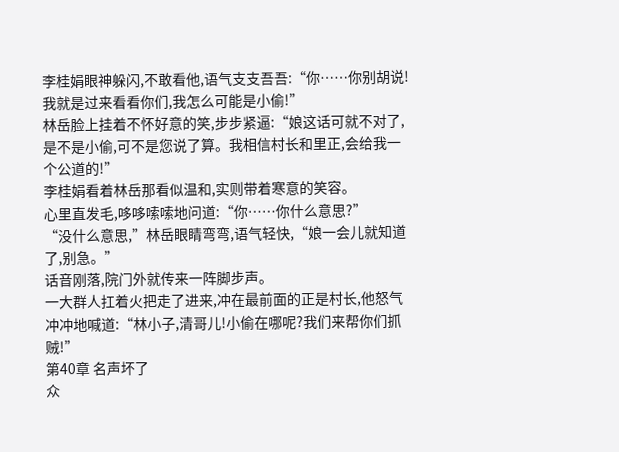李桂娟眼神躲闪,不敢看他,语气支支吾吾:“你……你别胡说!我就是过来看看你们,我怎么可能是小偷!”
林岳脸上挂着不怀好意的笑,步步紧逼:“娘这话可就不对了,是不是小偷,可不是您说了算。我相信村长和里正,会给我一个公道的!”
李桂娟看着林岳那看似温和,实则带着寒意的笑容。
心里直发毛,哆哆嗦嗦地问道:“你……你什么意思?”
“没什么意思,”林岳眼睛弯弯,语气轻快,“娘一会儿就知道了,别急。”
话音刚落,院门外就传来一阵脚步声。
一大群人扛着火把走了进来,冲在最前面的正是村长,他怒气冲冲地喊道:“林小子,清哥儿!小偷在哪呢?我们来帮你们抓贼!”
第40章 名声坏了
众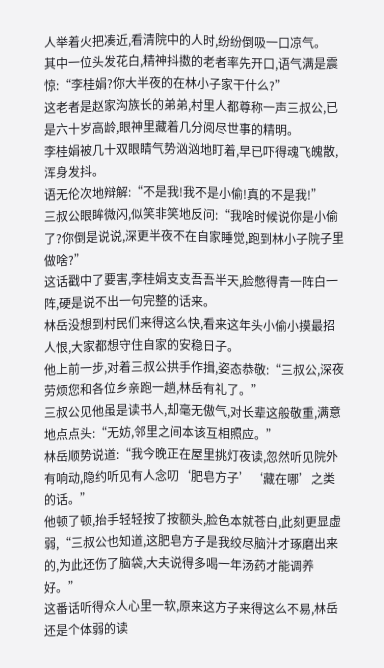人举着火把凑近,看清院中的人时,纷纷倒吸一口凉气。
其中一位头发花白,精神抖擞的老者率先开口,语气满是震惊:“李桂娟?你大半夜的在林小子家干什么?”
这老者是赵家沟族长的弟弟,村里人都尊称一声三叔公,已是六十岁高龄,眼神里藏着几分阅尽世事的精明。
李桂娟被几十双眼睛气势汹汹地盯着,早已吓得魂飞魄散,浑身发抖。
语无伦次地辩解:“不是我!我不是小偷!真的不是我!”
三叔公眼眸微闪,似笑非笑地反问:“我啥时候说你是小偷了?你倒是说说,深更半夜不在自家睡觉,跑到林小子院子里做啥?”
这话戳中了要害,李桂娟支支吾吾半天,脸憋得青一阵白一阵,硬是说不出一句完整的话来。
林岳没想到村民们来得这么快,看来这年头小偷小摸最招人恨,大家都想守住自家的安稳日子。
他上前一步,对着三叔公拱手作揖,姿态恭敬:“三叔公,深夜劳烦您和各位乡亲跑一趟,林岳有礼了。”
三叔公见他虽是读书人,却毫无傲气,对长辈这般敬重,满意地点点头:“无妨,邻里之间本该互相照应。”
林岳顺势说道:“我今晚正在屋里挑灯夜读,忽然听见院外有响动,隐约听见有人念叨‘肥皂方子’‘藏在哪’之类的话。”
他顿了顿,抬手轻轻按了按额头,脸色本就苍白,此刻更显虚弱,“三叔公也知道,这肥皂方子是我绞尽脑汁才琢磨出来的,为此还伤了脑袋,大夫说得多喝一年汤药才能调养好。”
这番话听得众人心里一软,原来这方子来得这么不易,林岳还是个体弱的读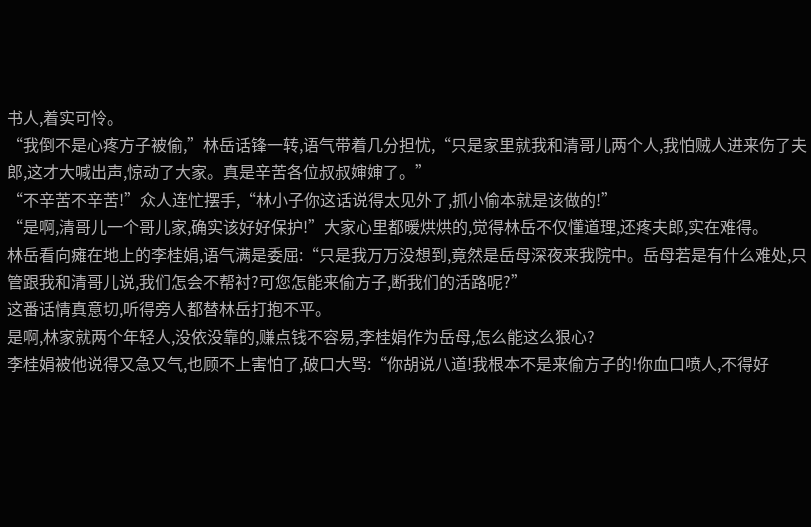书人,着实可怜。
“我倒不是心疼方子被偷,”林岳话锋一转,语气带着几分担忧,“只是家里就我和清哥儿两个人,我怕贼人进来伤了夫郎,这才大喊出声,惊动了大家。真是辛苦各位叔叔婶婶了。”
“不辛苦不辛苦!”众人连忙摆手,“林小子你这话说得太见外了,抓小偷本就是该做的!”
“是啊,清哥儿一个哥儿家,确实该好好保护!”大家心里都暖烘烘的,觉得林岳不仅懂道理,还疼夫郎,实在难得。
林岳看向瘫在地上的李桂娟,语气满是委屈:“只是我万万没想到,竟然是岳母深夜来我院中。岳母若是有什么难处,只管跟我和清哥儿说,我们怎会不帮衬?可您怎能来偷方子,断我们的活路呢?”
这番话情真意切,听得旁人都替林岳打抱不平。
是啊,林家就两个年轻人,没依没靠的,赚点钱不容易,李桂娟作为岳母,怎么能这么狠心?
李桂娟被他说得又急又气,也顾不上害怕了,破口大骂:“你胡说八道!我根本不是来偷方子的!你血口喷人,不得好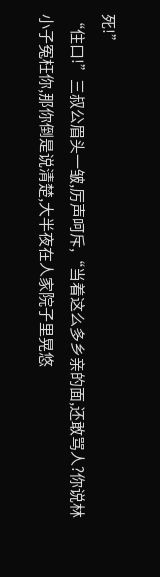死!”
“住口!”三叔公眉头一皱,厉声呵斥,“当着这么多乡亲的面,还敢骂人?你说林小子冤枉你,那你倒是说清楚,大半夜在人家院子里晃悠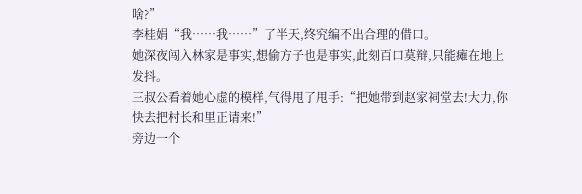啥?”
李桂娟“我……我……”了半天,终究编不出合理的借口。
她深夜闯入林家是事实,想偷方子也是事实,此刻百口莫辩,只能瘫在地上发抖。
三叔公看着她心虚的模样,气得甩了甩手:“把她带到赵家祠堂去!大力,你快去把村长和里正请来!”
旁边一个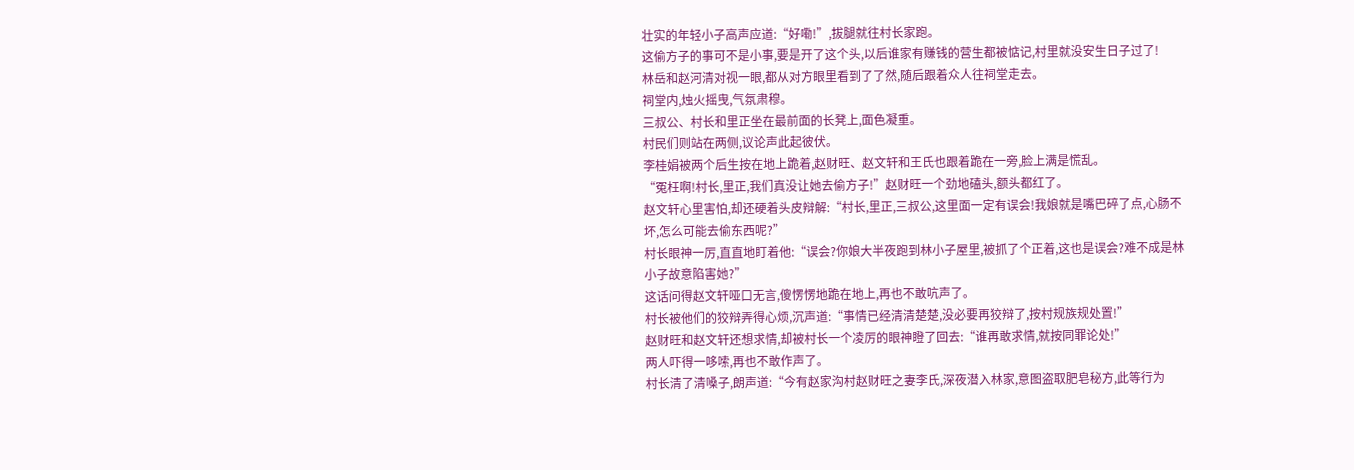壮实的年轻小子高声应道:“好嘞!”,拔腿就往村长家跑。
这偷方子的事可不是小事,要是开了这个头,以后谁家有赚钱的营生都被惦记,村里就没安生日子过了!
林岳和赵河清对视一眼,都从对方眼里看到了了然,随后跟着众人往祠堂走去。
祠堂内,烛火摇曳,气氛肃穆。
三叔公、村长和里正坐在最前面的长凳上,面色凝重。
村民们则站在两侧,议论声此起彼伏。
李桂娟被两个后生按在地上跪着,赵财旺、赵文轩和王氏也跟着跪在一旁,脸上满是慌乱。
“冤枉啊!村长,里正,我们真没让她去偷方子!”赵财旺一个劲地磕头,额头都红了。
赵文轩心里害怕,却还硬着头皮辩解:“村长,里正,三叔公,这里面一定有误会!我娘就是嘴巴碎了点,心肠不坏,怎么可能去偷东西呢?”
村长眼神一厉,直直地盯着他:“误会?你娘大半夜跑到林小子屋里,被抓了个正着,这也是误会?难不成是林小子故意陷害她?”
这话问得赵文轩哑口无言,傻愣愣地跪在地上,再也不敢吭声了。
村长被他们的狡辩弄得心烦,沉声道:“事情已经清清楚楚,没必要再狡辩了,按村规族规处置!”
赵财旺和赵文轩还想求情,却被村长一个凌厉的眼神瞪了回去:“谁再敢求情,就按同罪论处!”
两人吓得一哆嗦,再也不敢作声了。
村长清了清嗓子,朗声道:“今有赵家沟村赵财旺之妻李氏,深夜潜入林家,意图盗取肥皂秘方,此等行为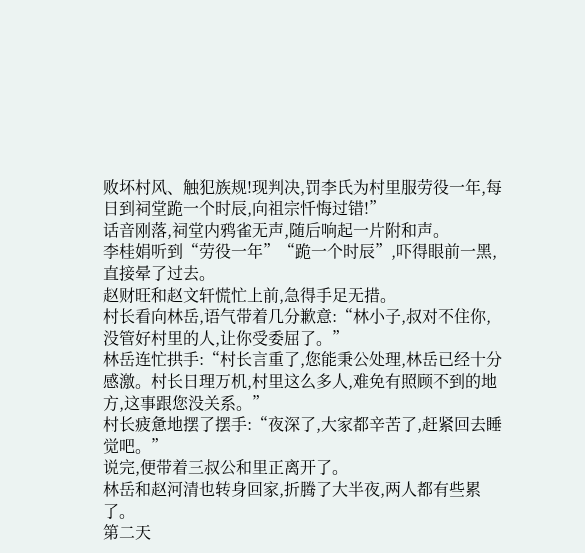败坏村风、触犯族规!现判决,罚李氏为村里服劳役一年,每日到祠堂跪一个时辰,向祖宗忏悔过错!”
话音刚落,祠堂内鸦雀无声,随后响起一片附和声。
李桂娟听到“劳役一年”“跪一个时辰”,吓得眼前一黑,直接晕了过去。
赵财旺和赵文轩慌忙上前,急得手足无措。
村长看向林岳,语气带着几分歉意:“林小子,叔对不住你,没管好村里的人,让你受委屈了。”
林岳连忙拱手:“村长言重了,您能秉公处理,林岳已经十分感激。村长日理万机,村里这么多人,难免有照顾不到的地方,这事跟您没关系。”
村长疲惫地摆了摆手:“夜深了,大家都辛苦了,赶紧回去睡觉吧。”
说完,便带着三叔公和里正离开了。
林岳和赵河清也转身回家,折腾了大半夜,两人都有些累了。
第二天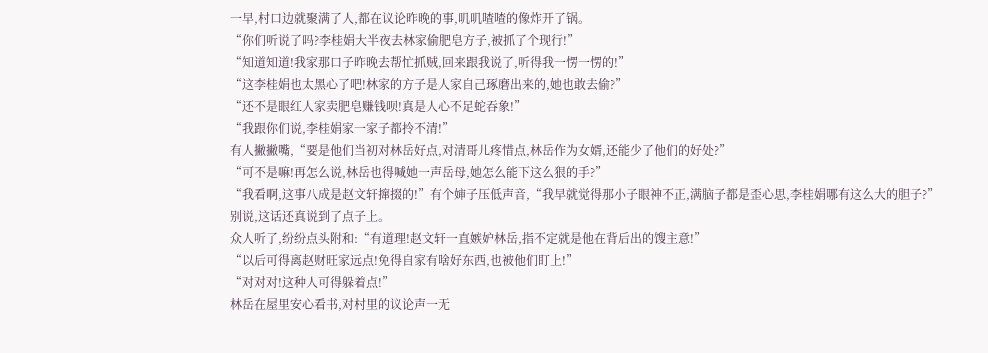一早,村口边就聚满了人,都在议论昨晚的事,叽叽喳喳的像炸开了锅。
“你们听说了吗?李桂娟大半夜去林家偷肥皂方子,被抓了个现行!”
“知道知道!我家那口子昨晚去帮忙抓贼,回来跟我说了,听得我一愣一愣的!”
“这李桂娟也太黑心了吧!林家的方子是人家自己琢磨出来的,她也敢去偷?”
“还不是眼红人家卖肥皂赚钱呗!真是人心不足蛇吞象!”
“我跟你们说,李桂娟家一家子都拎不清!”
有人撇撇嘴,“要是他们当初对林岳好点,对清哥儿疼惜点,林岳作为女婿,还能少了他们的好处?”
“可不是嘛!再怎么说,林岳也得喊她一声岳母,她怎么能下这么狠的手?”
“我看啊,这事八成是赵文轩撺掇的!”有个婶子压低声音,“我早就觉得那小子眼神不正,满脑子都是歪心思,李桂娟哪有这么大的胆子?”
别说,这话还真说到了点子上。
众人听了,纷纷点头附和:“有道理!赵文轩一直嫉妒林岳,指不定就是他在背后出的馊主意!”
“以后可得离赵财旺家远点!免得自家有啥好东西,也被他们盯上!”
“对对对!这种人可得躲着点!”
林岳在屋里安心看书,对村里的议论声一无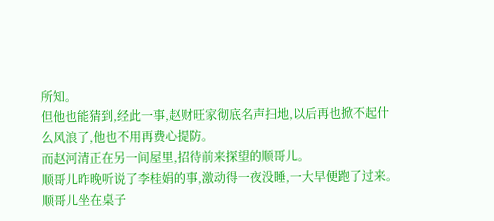所知。
但他也能猜到,经此一事,赵财旺家彻底名声扫地,以后再也掀不起什么风浪了,他也不用再费心提防。
而赵河清正在另一间屋里,招待前来探望的顺哥儿。
顺哥儿昨晚听说了李桂娟的事,激动得一夜没睡,一大早便跑了过来。
顺哥儿坐在桌子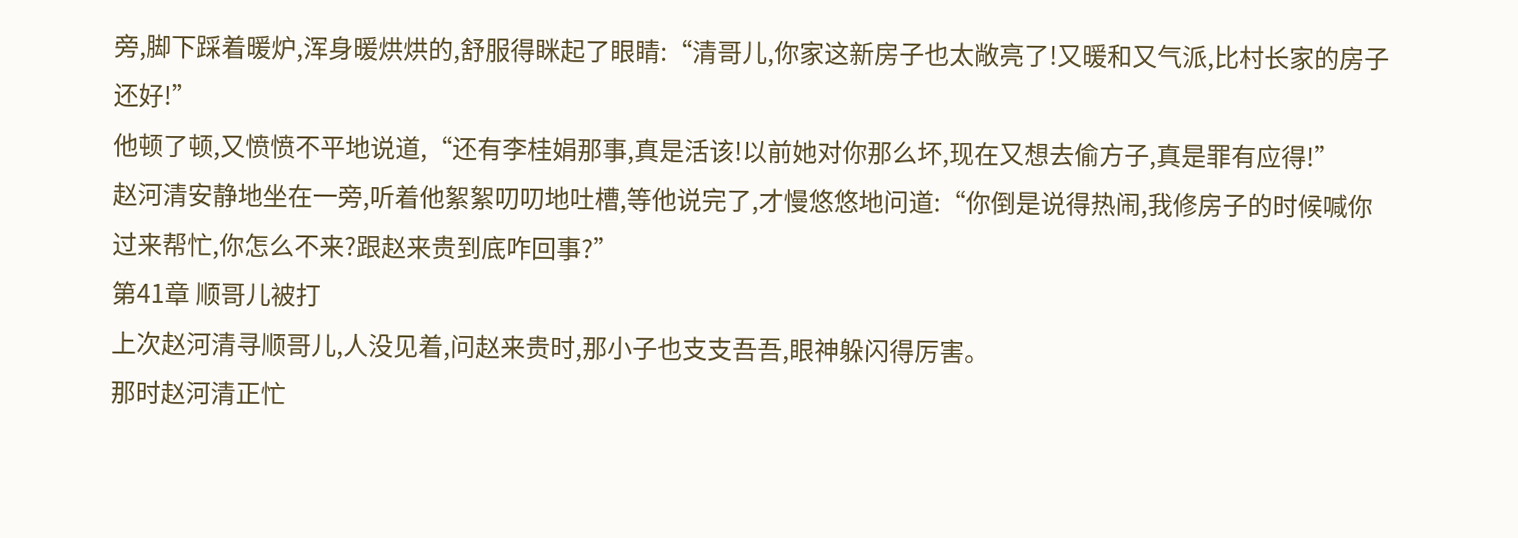旁,脚下踩着暖炉,浑身暖烘烘的,舒服得眯起了眼睛:“清哥儿,你家这新房子也太敞亮了!又暖和又气派,比村长家的房子还好!”
他顿了顿,又愤愤不平地说道,“还有李桂娟那事,真是活该!以前她对你那么坏,现在又想去偷方子,真是罪有应得!”
赵河清安静地坐在一旁,听着他絮絮叨叨地吐槽,等他说完了,才慢悠悠地问道:“你倒是说得热闹,我修房子的时候喊你过来帮忙,你怎么不来?跟赵来贵到底咋回事?”
第41章 顺哥儿被打
上次赵河清寻顺哥儿,人没见着,问赵来贵时,那小子也支支吾吾,眼神躲闪得厉害。
那时赵河清正忙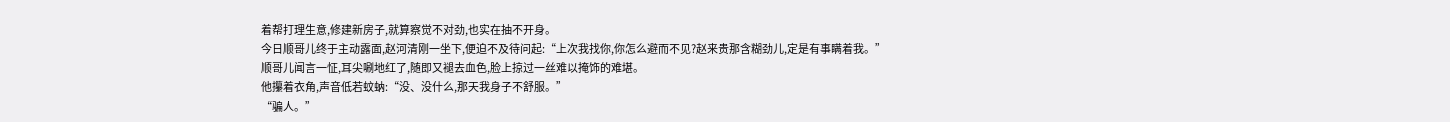着帮打理生意,修建新房子,就算察觉不对劲,也实在抽不开身。
今日顺哥儿终于主动露面,赵河清刚一坐下,便迫不及待问起:“上次我找你,你怎么避而不见?赵来贵那含糊劲儿,定是有事瞒着我。”
顺哥儿闻言一怔,耳尖唰地红了,随即又褪去血色,脸上掠过一丝难以掩饰的难堪。
他攥着衣角,声音低若蚊蚋:“没、没什么,那天我身子不舒服。”
“骗人。”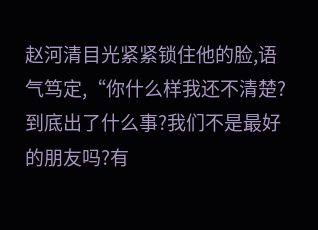赵河清目光紧紧锁住他的脸,语气笃定,“你什么样我还不清楚?到底出了什么事?我们不是最好的朋友吗?有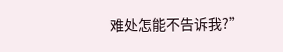难处怎能不告诉我?”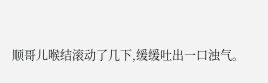顺哥儿喉结滚动了几下,缓缓吐出一口浊气。